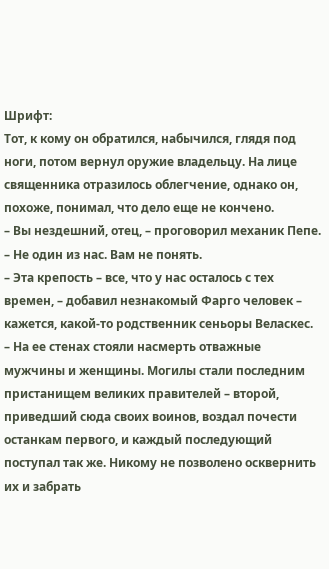Шрифт:
Тот, к кому он обратился, набычился, глядя под ноги, потом вернул оружие владельцу. На лице священника отразилось облегчение, однако он, похоже, понимал, что дело еще не кончено.
– Вы нездешний, отец, – проговорил механик Пепе. – Не один из нас. Вам не понять.
– Эта крепость – все, что у нас осталось с тех времен, – добавил незнакомый Фарго человек – кажется, какой-то родственник сеньоры Веласкес. – На ее стенах стояли насмерть отважные мужчины и женщины. Могилы стали последним пристанищем великих правителей – второй, приведший сюда своих воинов, воздал почести останкам первого, и каждый последующий поступал так же. Никому не позволено осквернить их и забрать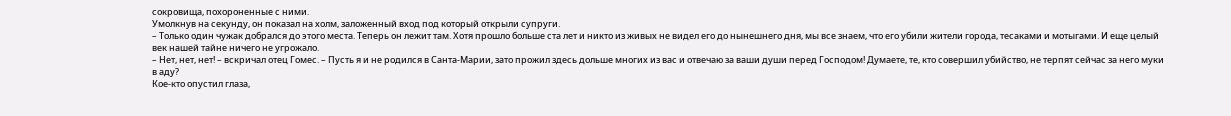сокровища, похороненные с ними.
Умолкнув на секунду, он показал на холм, заложенный вход под который открыли супруги.
– Только один чужак добрался до этого места. Теперь он лежит там. Хотя прошло больше ста лет и никто из живых не видел его до нынешнего дня, мы все знаем, что его убили жители города, тесаками и мотыгами. И еще целый век нашей тайне ничего не угрожало.
– Нет, нет, нет! – вскричал отец Гомес. – Пусть я и не родился в Санта-Марии, зато прожил здесь дольше многих из вас и отвечаю за ваши души перед Господом! Думаете, те, кто совершил убийство, не терпят сейчас за него муки в аду?
Кое-кто опустил глаза,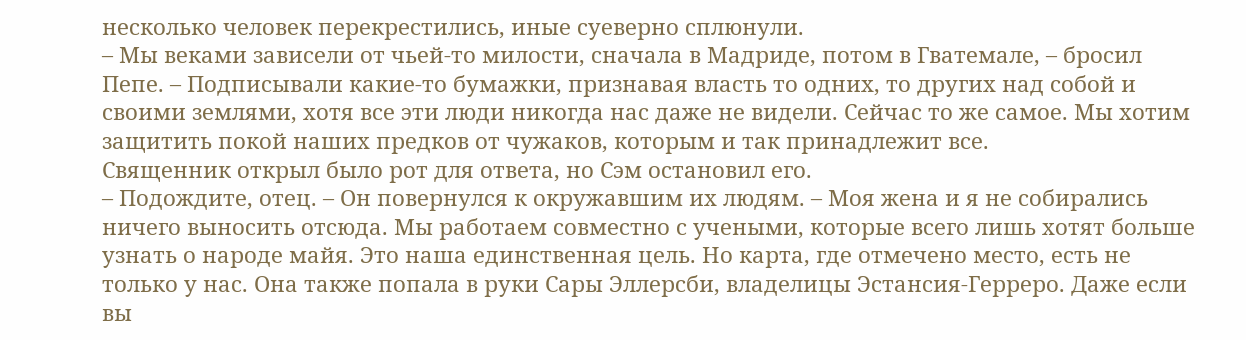несколько человек перекрестились, иные суеверно сплюнули.
– Мы веками зависели от чьей-то милости, сначала в Мадриде, потом в Гватемале, – бросил Пепе. – Подписывали какие-то бумажки, признавая власть то одних, то других над собой и своими землями, хотя все эти люди никогда нас даже не видели. Сейчас то же самое. Мы хотим защитить покой наших предков от чужаков, которым и так принадлежит все.
Священник открыл было рот для ответа, но Сэм остановил его.
– Подождите, отец. – Он повернулся к окружавшим их людям. – Моя жена и я не собирались ничего выносить отсюда. Мы работаем совместно с учеными, которые всего лишь хотят больше узнать о народе майя. Это наша единственная цель. Но карта, где отмечено место, есть не только у нас. Она также попала в руки Сары Эллерсби, владелицы Эстансия-Герреро. Даже если вы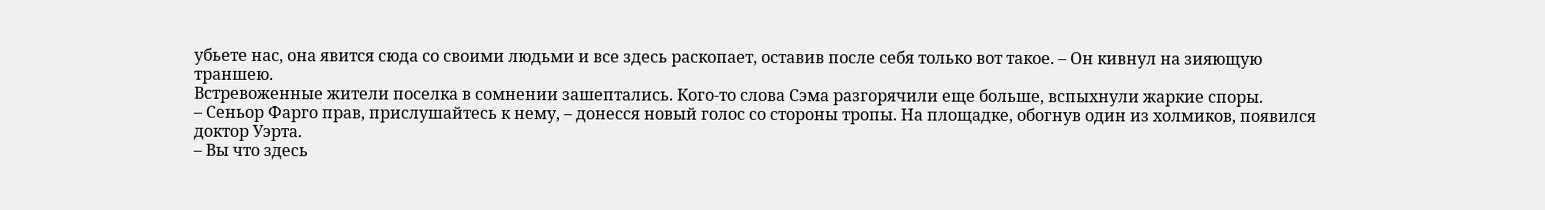убьете нас, она явится сюда со своими людьми и все здесь раскопает, оставив после себя только вот такое. – Он кивнул на зияющую траншею.
Встревоженные жители поселка в сомнении зашептались. Кого-то слова Сэма разгорячили еще больше, вспыхнули жаркие споры.
– Сеньор Фарго прав, прислушайтесь к нему, – донесся новый голос со стороны тропы. На площадке, обогнув один из холмиков, появился доктор Уэрта.
– Вы что здесь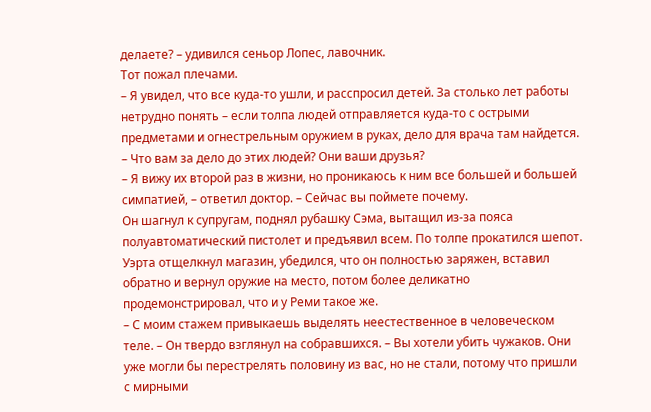делаете? – удивился сеньор Лопес, лавочник.
Тот пожал плечами.
– Я увидел, что все куда-то ушли, и расспросил детей. За столько лет работы нетрудно понять – если толпа людей отправляется куда-то с острыми предметами и огнестрельным оружием в руках, дело для врача там найдется.
– Что вам за дело до этих людей? Они ваши друзья?
– Я вижу их второй раз в жизни, но проникаюсь к ним все большей и большей симпатией, – ответил доктор. – Сейчас вы поймете почему.
Он шагнул к супругам, поднял рубашку Сэма, вытащил из-за пояса полуавтоматический пистолет и предъявил всем. По толпе прокатился шепот. Уэрта отщелкнул магазин, убедился, что он полностью заряжен, вставил обратно и вернул оружие на место, потом более деликатно продемонстрировал, что и у Реми такое же.
– С моим стажем привыкаешь выделять неестественное в человеческом теле. – Он твердо взглянул на собравшихся. – Вы хотели убить чужаков. Они уже могли бы перестрелять половину из вас, но не стали, потому что пришли с мирными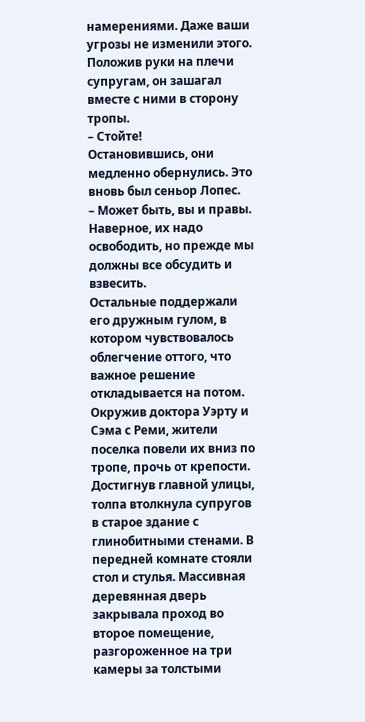намерениями. Даже ваши угрозы не изменили этого.
Положив руки на плечи супругам, он зашагал вместе с ними в сторону тропы.
– Стойте!
Остановившись, они медленно обернулись. Это вновь был сеньор Лопес.
– Может быть, вы и правы. Наверное, их надо освободить, но прежде мы должны все обсудить и взвесить.
Остальные поддержали его дружным гулом, в котором чувствовалось облегчение оттого, что важное решение откладывается на потом. Окружив доктора Уэрту и Сэма с Реми, жители поселка повели их вниз по тропе, прочь от крепости.
Достигнув главной улицы, толпа втолкнула супругов в старое здание с глинобитными стенами. В передней комнате стояли стол и стулья. Массивная деревянная дверь закрывала проход во второе помещение, разгороженное на три камеры за толстыми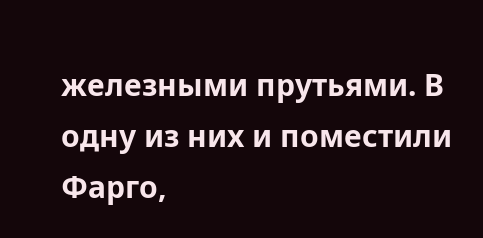железными прутьями. В одну из них и поместили Фарго,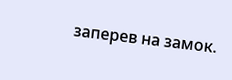заперев на замок.